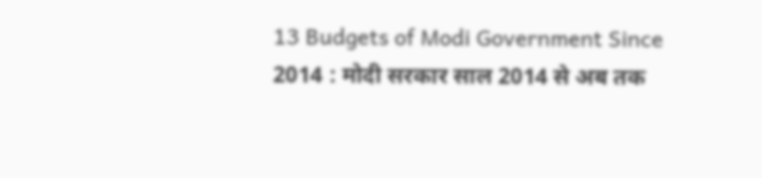13 Budgets of Modi Government Since 2014 : मोदी सरकार साल 2014 से अब तक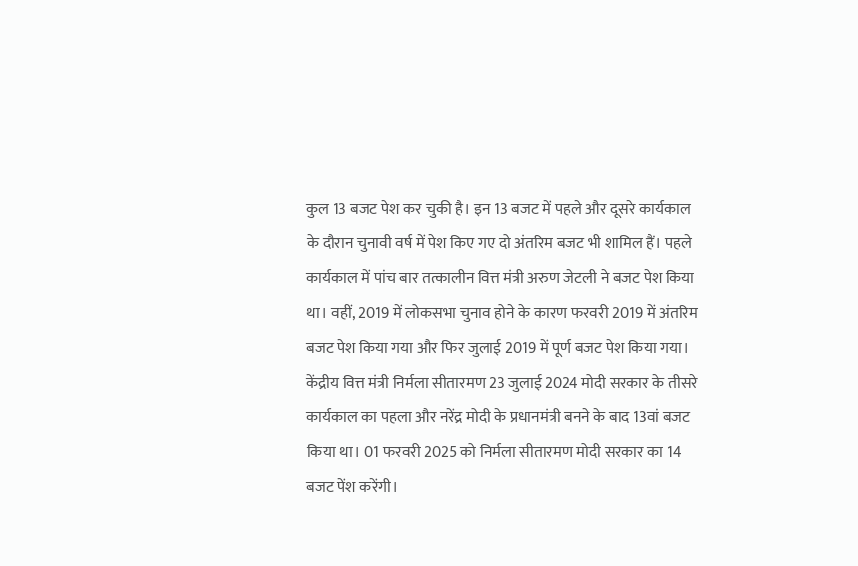कुल 13 बजट पेश कर चुकी है। इन 13 बजट में पहले और दूसरे कार्यकाल के दौरान चुनावी वर्ष में पेश किए गए दो अंतरिम बजट भी शामिल हैं। पहले कार्यकाल में पांच बार तत्कालीन वित्त मंत्री अरुण जेटली ने बजट पेश किया था। वहीं, 2019 में लोकसभा चुनाव होने के कारण फरवरी 2019 में अंतरिम बजट पेश किया गया और फिर जुलाई 2019 में पूर्ण बजट पेश किया गया। केंद्रीय वित्त मंत्री निर्मला सीतारमण 23 जुलाई 2024 मोदी सरकार के तीसरे कार्यकाल का पहला और नरेंद्र मोदी के प्रधानमंत्री बनने के बाद 13वां बजट किया था। 01 फरवरी 2025 को निर्मला सीतारमण मोदी सरकार का 14 बजट पेंश करेंगी।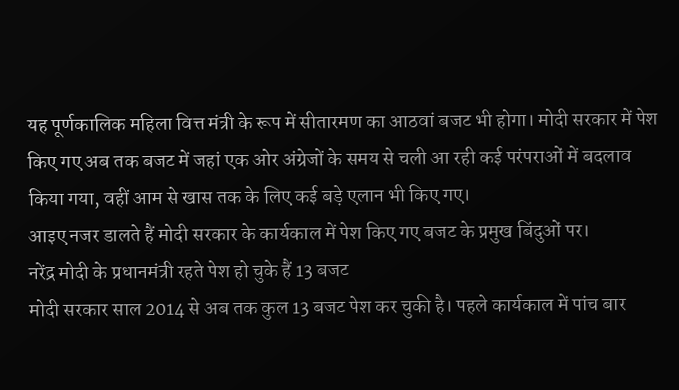यह पूर्णकालिक महिला वित्त मंत्री के रूप में सीतारमण का आठवां बजट भी होगा। मोदी सरकार में पेश किए गए अब तक बजट में जहां एक ओर अंग्रेजों के समय से चली आ रही कई परंपराओं में बदलाव किया गया, वहीं आम से खास तक के लिए कई बड़े एलान भी किए गए।
आइए नजर डालते हैं मोदी सरकार के कार्यकाल में पेश किए गए बजट के प्रमुख बिंदुओं पर।
नरेंद्र मोदी के प्रधानमंत्री रहते पेश हो चुके हैं 13 बजट
मोदी सरकार साल 2014 से अब तक कुल 13 बजट पेश कर चुकी है। पहले कार्यकाल में पांच बार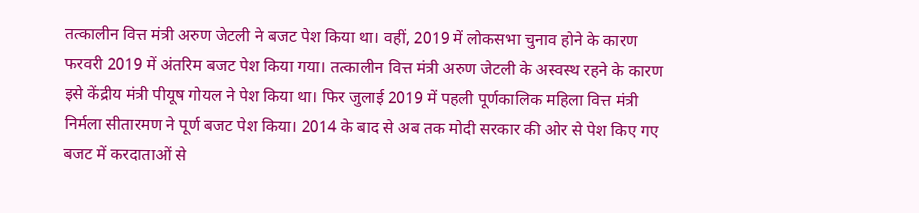तत्कालीन वित्त मंत्री अरुण जेटली ने बजट पेश किया था। वहीं, 2019 में लोकसभा चुनाव होने के कारण फरवरी 2019 में अंतरिम बजट पेश किया गया। तत्कालीन वित्त मंत्री अरुण जेटली के अस्वस्थ रहने के कारण इसे केंद्रीय मंत्री पीयूष गोयल ने पेश किया था। फिर जुलाई 2019 में पहली पूर्णकालिक महिला वित्त मंत्री निर्मला सीतारमण ने पूर्ण बजट पेश किया। 2014 के बाद से अब तक मोदी सरकार की ओर से पेश किए गए बजट में करदाताओं से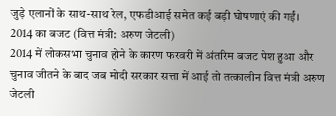जुड़े एलानों के साथ-साथ रेल, एफडीआई समेत कई बड़ी घोषणाएं की गईं।
2014 का बजट (वित्त मंत्री: अरुण जेटली)
2014 में लोकसभा चुनाव होने के कारण फरवरी में अंतरिम बजट पेश हुआ और चुनाव जीतने के बाद जब मोदी सरकार सत्ता में आई तो तत्कालीन वित्त मंत्री अरुण जेटली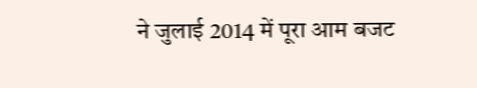ने जुलाई 2014 में पूरा आम बजट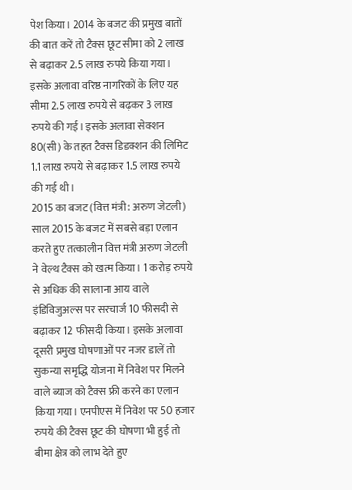पेश किया। 2014 के बजट की प्रमुख बातों की बात करें तो टैक्स छूट सीमा को 2 लाख से बढ़ाकर 2.5 लाख रुपये किया गया। इसके अलावा वरिष्ठ नागरिकों के लिए यह सीमा 2.5 लाख रुपये से बढ़कर 3 लाख रुपये की गई। इसके अलावा सेक्शन 80(सी) के तहत टैक्स डिडक्शन की लिमिट 1.1 लाख रुपये से बढ़ाकर 1.5 लाख रुपये की गई थी।
2015 का बजट (वित्त मंत्री: अरुण जेटली)
साल 2015 के बजट में सबसे बड़ा एलान करते हुए तत्कालीन वित्त मंत्री अरुण जेटली ने वेल्थ टैक्स को खत्म किया। 1 करोड़ रुपये से अधिक की सालाना आय वाले इंडिविजुअल्स पर सरचार्ज 10 फीसदी से बढ़ाकर 12 फीसदी किया। इसके अलावा दूसरी प्रमुख घोषणाओं पर नजर डालें तो सुकन्या समृद्धि योजना में निवेश पर मिलने वाले ब्याज को टैक्स फ्री करने का एलान किया गया। एनपीएस में निवेश पर 50 हजार रुपये की टैक्स छूट की घोषणा भी हुई तो बीमा क्षेत्र को लाभ देते हुए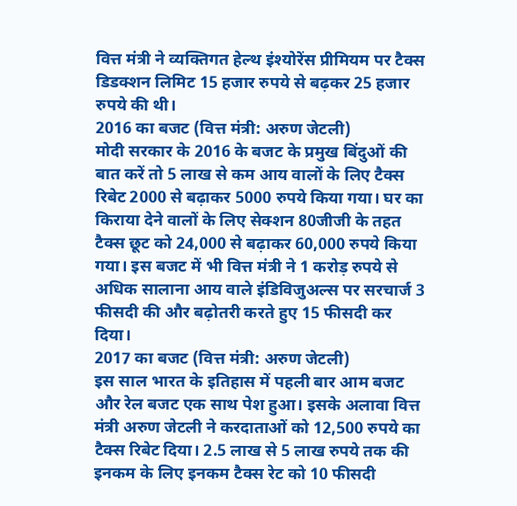वित्त मंत्री ने व्यक्तिगत हेल्थ इंश्योरेंस प्रीमियम पर टैक्स डिडक्शन लिमिट 15 हजार रुपये से बढ़कर 25 हजार रुपये की थी।
2016 का बजट (वित्त मंत्री: अरुण जेटली)
मोदी सरकार के 2016 के बजट के प्रमुख बिंदुओं की बात करें तो 5 लाख से कम आय वालों के लिए टैक्स रिबेट 2000 से बढ़ाकर 5000 रुपये किया गया। घर का किराया देने वालों के लिए सेक्शन 80जीजी के तहत टैक्स छूट को 24,000 से बढ़ाकर 60,000 रुपये किया गया। इस बजट में भी वित्त मंत्री ने 1 करोड़ रुपये से अधिक सालाना आय वाले इंडिविजुअल्स पर सरचार्ज 3 फीसदी की और बढ़ोतरी करते हुए 15 फीसदी कर दिया।
2017 का बजट (वित्त मंत्री: अरुण जेटली)
इस साल भारत के इतिहास में पहली बार आम बजट और रेल बजट एक साथ पेश हुआ। इसके अलावा वित्त मंत्री अरुण जेटली ने करदाताओं को 12,500 रुपये का टैक्स रिबेट दिया। 2.5 लाख से 5 लाख रुपये तक की इनकम के लिए इनकम टैक्स रेट को 10 फीसदी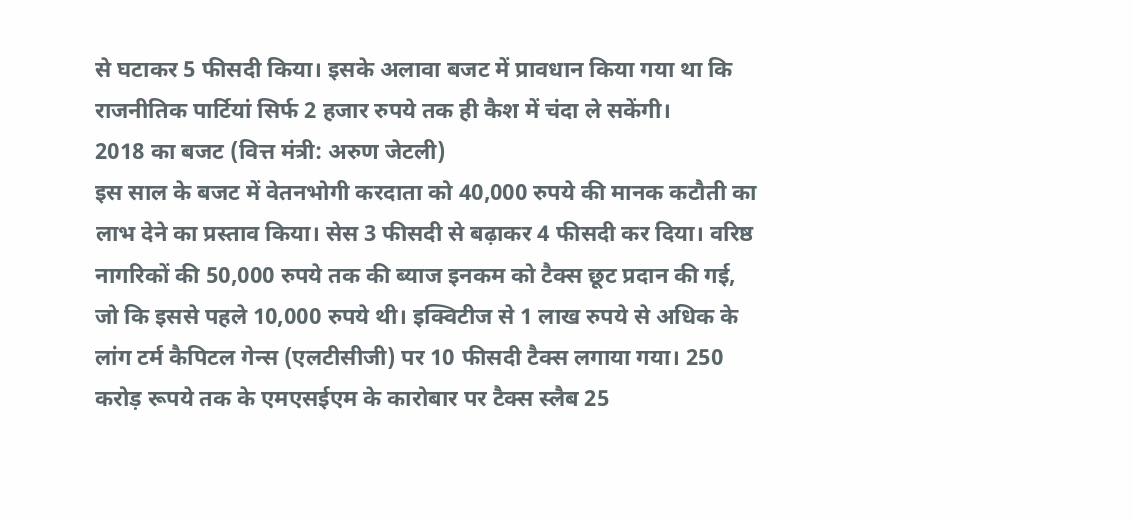से घटाकर 5 फीसदी किया। इसके अलावा बजट में प्रावधान किया गया था कि राजनीतिक पार्टियां सिर्फ 2 हजार रुपये तक ही कैश में चंदा ले सकेंगी।
2018 का बजट (वित्त मंत्री: अरुण जेटली)
इस साल के बजट में वेतनभोगी करदाता को 40,000 रुपये की मानक कटौती का लाभ देने का प्रस्ताव किया। सेस 3 फीसदी से बढ़ाकर 4 फीसदी कर दिया। वरिष्ठ नागरिकों की 50,000 रुपये तक की ब्याज इनकम को टैक्स छूट प्रदान की गई, जो कि इससे पहले 10,000 रुपये थी। इक्विटीज से 1 लाख रुपये से अधिक के लांग टर्म कैपिटल गेन्स (एलटीसीजी) पर 10 फीसदी टैक्स लगाया गया। 250 करोड़ रूपये तक के एमएसईएम के कारोबार पर टैक्स स्लैब 25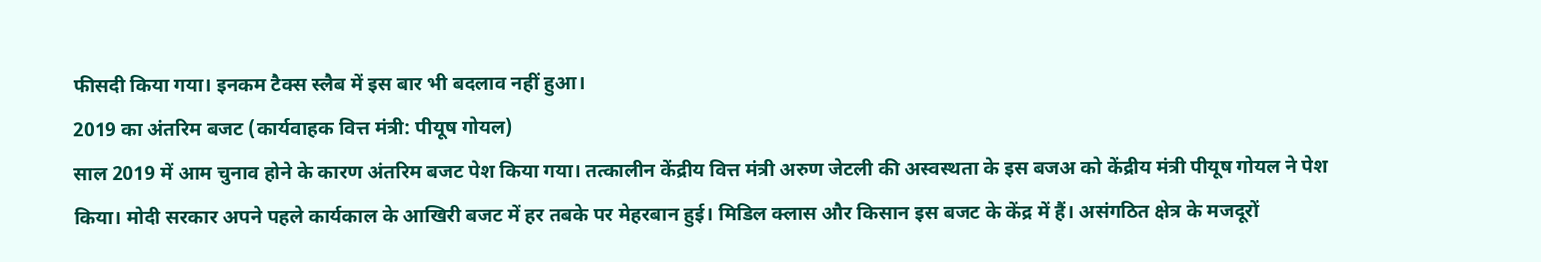फीसदी किया गया। इनकम टैक्स स्लैब में इस बार भी बदलाव नहीं हुआ।
2019 का अंतरिम बजट (कार्यवाहक वित्त मंत्री: पीयूष गोयल)
साल 2019 में आम चुनाव होने के कारण अंतरिम बजट पेश किया गया। तत्कालीन केंद्रीय वित्त मंत्री अरुण जेटली की अस्वस्थता के इस बजअ को केंद्रीय मंत्री पीयूष गोयल ने पेश किया। मोदी सरकार अपने पहले कार्यकाल के आखिरी बजट में हर तबके पर मेहरबान हुई। मिडिल क्लास और किसान इस बजट के केंद्र में हैं। असंगठित क्षेत्र के मजदूरों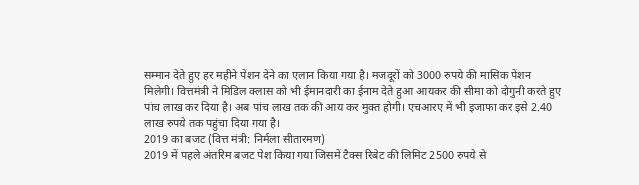सम्मान देते हुए हर महीने पेंशन देने का एलान किया गया है। मजदूरों को 3000 रुपये की मासिक पेंशन मिलेगी। वित्तमंत्री ने मिडिल क्लास को भी ईमानदारी का ईनाम देते हुआ आयकर की सीमा को दोगुनी करते हुए पांच लाख कर दिया है। अब पांच लाख तक की आय कर मुक्त होगी। एचआरए में भी इजाफा कर इसे 2.40 लाख रुपये तक पहुंचा दिया गया है।
2019 का बजट (वित्त मंत्री: निर्मला सीतारमण)
2019 में पहले अंतरिम बजट पेश किया गया जिसमें टैक्स रिबेट की लिमिट 2500 रुपये से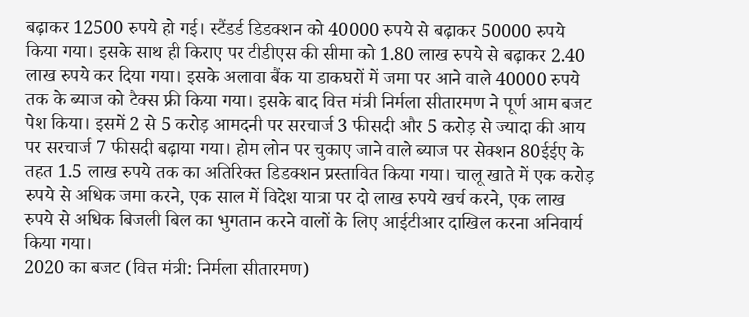बढ़ाकर 12500 रुपये हो गई। स्टैंडर्ड डिडक्शन को 40000 रुपये से बढ़ाकर 50000 रुपये किया गया। इसके साथ ही किराए पर टीडीएस की सीमा को 1.80 लाख रुपये से बढ़ाकर 2.40 लाख रुपये कर दिया गया। इसके अलावा बैंक या डाकघरों में जमा पर आने वाले 40000 रुपये तक के ब्याज को टैक्स फ्री किया गया। इसके बाद वित्त मंत्री निर्मला सीतारमण ने पूर्ण आम बजट पेश किया। इसमें 2 से 5 करोड़ आमदनी पर सरचार्ज 3 फीसदी और 5 करोड़ से ज्यादा की आय पर सरचार्ज 7 फीसदी बढ़ाया गया। होम लोन पर चुकाए जाने वाले ब्याज पर सेक्शन 80ईईए के तहत 1.5 लाख रुपये तक का अतिरिक्त डिडक्शन प्रस्तावित किया गया। चालू खाते में एक करोड़ रुपये से अधिक जमा करने, एक साल में विदेश यात्रा पर दो लाख रुपये खर्च करने, एक लाख रुपये से अधिक बिजली बिल का भुगतान करने वालों के लिए आईटीआर दाखिल करना अनिवार्य किया गया।
2020 का बजट (वित्त मंत्री: निर्मला सीतारमण)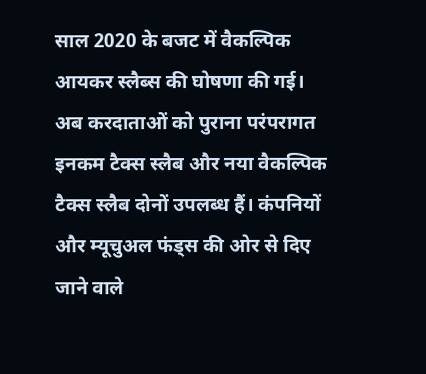साल 2020 के बजट में वैकल्पिक आयकर स्लैब्स की घोषणा की गई। अब करदाताओं को पुराना परंपरागत इनकम टैक्स स्लैब और नया वैकल्पिक टैक्स स्लैब दोनों उपलब्ध हैं। कंपनियों और म्यूचुअल फंड्स की ओर से दिए जाने वाले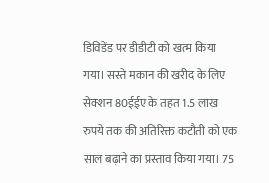डिविडेंड पर डीडीटी को खत्म किया गया। सस्ते मकान की खरीद के लिए सेक्शन 80ईईए के तहत 1.5 लाख रुपये तक की अतिरिक्त कटौती को एक साल बढ़ाने का प्रस्ताव किया गया। 75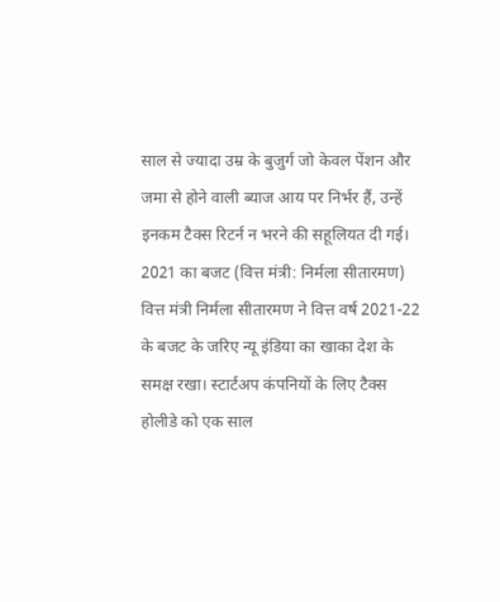साल से ज्यादा उम्र के बुजुर्ग जो केवल पेंशन और जमा से होने वाली ब्याज आय पर निर्भर हैं, उन्हें इनकम टैक्स रिटर्न न भरने की सहूलियत दी गई।
2021 का बजट (वित्त मंत्री: निर्मला सीतारमण)
वित्त मंत्री निर्मला सीतारमण ने वित्त वर्ष 2021-22 के बजट के जरिए न्यू इंडिया का खाका देश के समक्ष रखा। स्टार्टअप कंपनियों के लिए टैक्स होलीडे को एक साल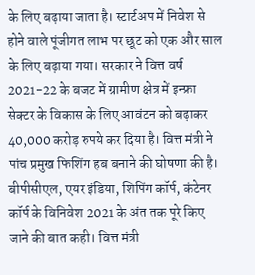के लिए बढ़ाया जाता है। स्टार्टअप में निवेश से होने वाले पूंजीगत लाभ पर छूट को एक और साल के लिए बढ़ाया गया। सरकार ने वित्त वर्ष 2021-22 के बजट में ग्रामीण क्षेत्र में इन्फ्रा सेक्टर के विकास के लिए आवंटन को बढ़ाकर 40,000 करोड़ रुपये कर दिया है। वित्त मंत्री ने पांच प्रमुख फिशिंग हब बनाने की घोषणा की है। बीपीसीएल, एयर इंडिया, शिपिंग कॉर्प, कंटेनर कॉर्प के विनिवेश 2021 के अंत तक पूरे किए जाने की बात कही। वित्त मंत्री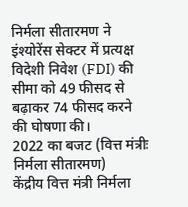निर्मला सीतारमण ने इंश्योरेंस सेक्टर में प्रत्यक्ष विदेशी निवेश (FDI) की सीमा को 49 फीसद से बढ़ाकर 74 फीसद करने की घोषणा की।
2022 का बजट (वित्त मंत्रीः निर्मला सीतारमण)
केंद्रीय वित्त मंत्री निर्मला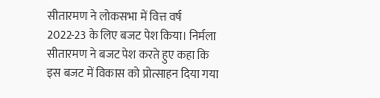सीतारमण ने लोकसभा में वित्त वर्ष 2022-23 के लिए बजट पेश किया। निर्मला सीतारमण ने बजट पेश करते हुए कहा कि इस बजट में विकास को प्रोत्साहन दिया गया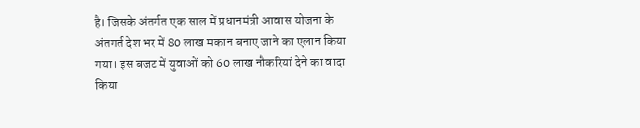है। जिसके अंतर्गत एक साल में प्रधानमंत्री आवास योजना के अंतगर्त देश भर में 80 लाख मकान बनाए जाने का एलान किया गया। इस बजट में युवाओं को 60 लाख नौकरियां देने का वादा किया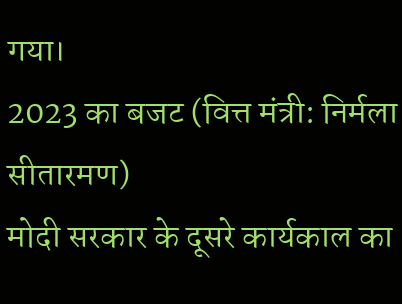गया।
2023 का बजट (वित्त मंत्री: निर्मला सीतारमण)
मोदी सरकार के दूसरे कार्यकाल का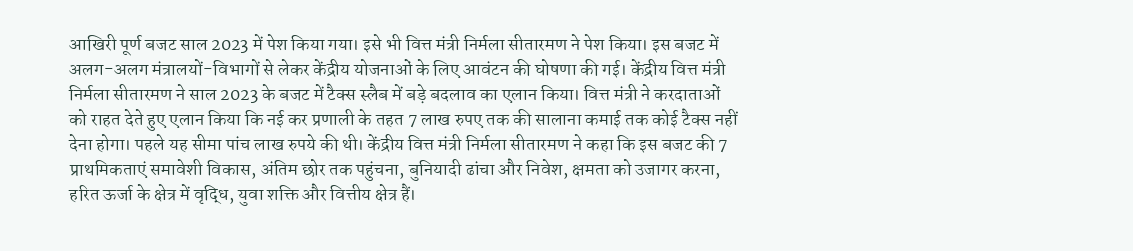आखिरी पूर्ण बजट साल 2023 में पेश किया गया। इसे भी वित्त मंत्री निर्मला सीतारमण ने पेश किया। इस बजट में अलग-अलग मंत्रालयों-विभागों से लेकर केंद्रीय योजनाओं के लिए आवंटन की घोषणा की गई। केंद्रीय वित्त मंत्री निर्मला सीतारमण ने साल 2023 के बजट में टैक्स स्लैब में बड़े बदलाव का एलान किया। वित्त मंत्री ने करदाताओं को राहत देते हुए एलान किया कि नई कर प्रणाली के तहत 7 लाख रुपए तक की सालाना कमाई तक कोई टैक्स नहीं देना होगा। पहले यह सीमा पांच लाख रुपये की थी। केंद्रीय वित्त मंत्री निर्मला सीतारमण ने कहा कि इस बजट की 7 प्राथमिकताएं समावेशी विकास, अंतिम छोर तक पहुंचना, बुनियादी ढांचा और निवेश, क्षमता को उजागर करना, हरित ऊर्जा के क्षेत्र में वृद्धि, युवा शक्ति और वित्तीय क्षेत्र हैं।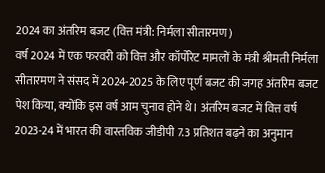2024 का अंतरिम बजट (वित्त मंत्री: निर्मला सीतारमण)
वर्ष 2024 में एक फरवरी को वित्त और कॉर्पोरेट मामलों के मंत्री श्रीमती निर्मला सीतारमण ने संसद में 2024-2025 के लिए पूर्ण बजट की जगह अंतरिम बजट पेश किया, क्योंकि इस वर्ष आम चुनाव होने थे। अंतरिम बजट में वित्त वर्ष 2023-24 में भारत की वास्तविक जीडीपी 7.3 प्रतिशत बढ़ने का अनुमान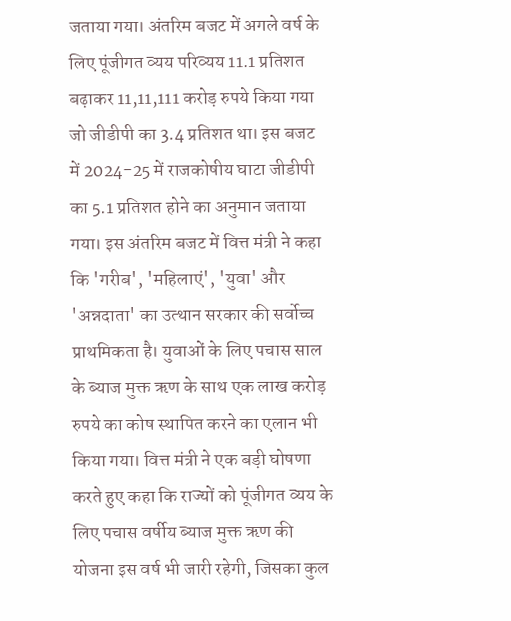जताया गया। अंतरिम बजट में अगले वर्ष के लिए पूंजीगत व्यय परिव्यय 11.1 प्रतिशत बढ़ाकर 11,11,111 करोड़ रुपये किया गया जो जीडीपी का 3.4 प्रतिशत था। इस बजट में 2024-25 में राजकोषीय घाटा जीडीपी का 5.1 प्रतिशत होने का अनुमान जताया गया। इस अंतरिम बजट में वित्त मंत्री ने कहा कि 'गरीब', 'महिलाएं', 'युवा' और 'अन्नदाता' का उत्थान सरकार की सर्वोच्च प्राथमिकता है। युवाओं के लिए पचास साल के ब्याज मुक्त ऋण के साथ एक लाख करोड़ रुपये का कोष स्थापित करने का एलान भी किया गया। वित्त मंत्री ने एक बड़ी घोषणा करते हुए कहा कि राज्यों को पूंजीगत व्यय के लिए पचास वर्षीय ब्याज मुक्त ऋण की योजना इस वर्ष भी जारी रहेगी, जिसका कुल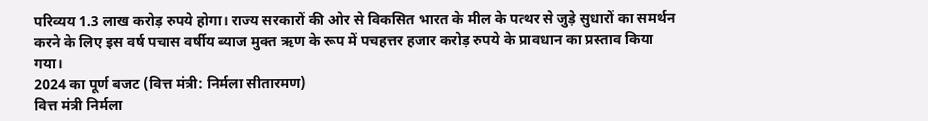परिव्यय 1.3 लाख करोड़ रुपये होगा। राज्य सरकारों की ओर से विकसित भारत के मील के पत्थर से जुड़े सुधारों का समर्थन करने के लिए इस वर्ष पचास वर्षीय ब्याज मुक्त ऋण के रूप में पचहत्तर हजार करोड़ रुपये के प्रावधान का प्रस्ताव किया गया।
2024 का पूर्ण बजट (वित्त मंत्री: निर्मला सीतारमण)
वित्त मंत्री निर्मला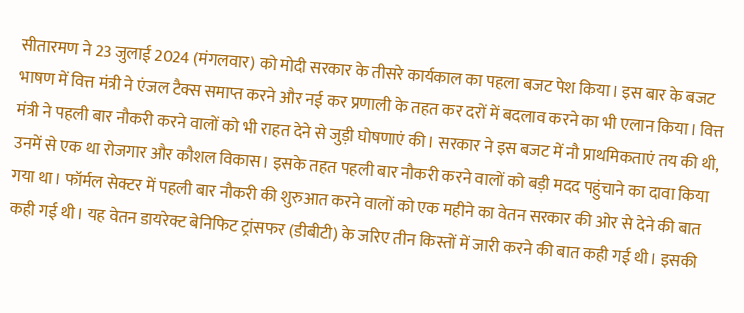सीतारमण ने 23 जुलाई 2024 (मंगलवार) को मोदी सरकार के तीसरे कार्यकाल का पहला बजट पेश किया। इस बार के बजट भाषण में वित्त मंत्री ने एंजल टैक्स समाप्त करने और नई कर प्रणाली के तहत कर दरों में बदलाव करने का भी एलान किया। वित्त मंत्री ने पहली बार नौकरी करने वालों को भी राहत देने से जुड़ी घोषणाएं की। सरकार ने इस बजट में नौ प्राथमिकताएं तय की थी, उनमें से एक था रोजगार और कौशल विकास। इसके तहत पहली बार नौकरी करने वालों को बड़ी मदद पहुंचाने का दावा किया गया था। फॉर्मल सेक्टर में पहली बार नौकरी की शुरुआत करने वालों को एक महीने का वेतन सरकार की ओर से देने की बात कही गई थी। यह वेतन डायरेक्ट बेनिफिट ट्रांसफर (डीबीटी) के जरिए तीन किस्तों में जारी करने की बात कही गई थी। इसकी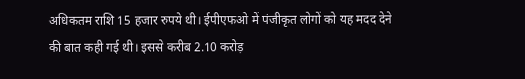अधिकतम राशि 15 हजार रुपये थी। ईपीएफओ में पंजीकृत लोगों को यह मदद देने की बात कही गई थी। इससे करीब 2.10 करोड़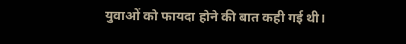युवाओं को फायदा होने की बात कही गई थी।